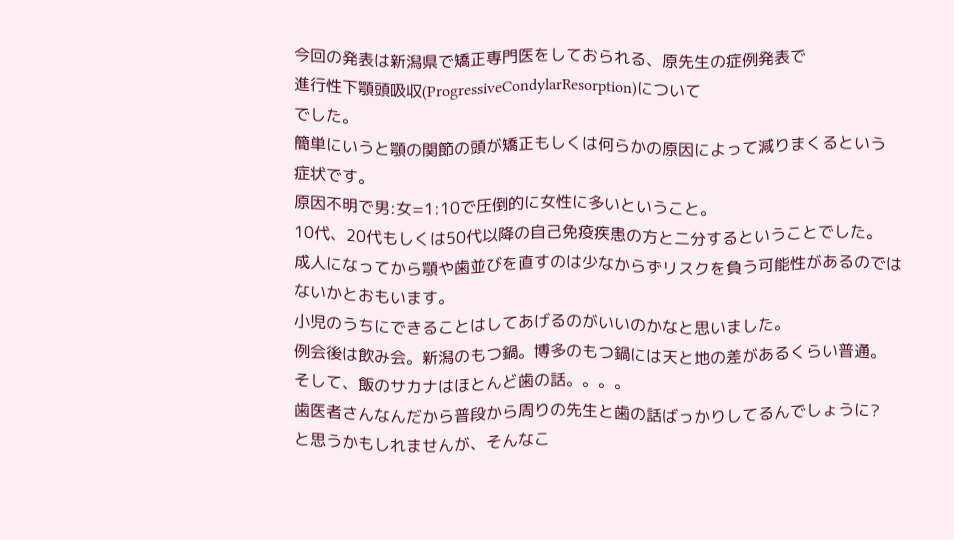今回の発表は新潟県で矯正専門医をしておられる、原先生の症例発表で
進行性下顎頭吸収(ProgressiveCondylarResorption)について
でした。
簡単にいうと顎の関節の頭が矯正もしくは何らかの原因によって減りまくるという
症状です。
原因不明で男:女=1:10で圧倒的に女性に多いということ。
10代、20代もしくは50代以降の自己免疫疾患の方と二分するということでした。
成人になってから顎や歯並びを直すのは少なからずリスクを負う可能性があるのでは
ないかとおもいます。
小児のうちにできることはしてあげるのがいいのかなと思いました。
例会後は飲み会。新潟のもつ鍋。博多のもつ鍋には天と地の差があるくらい普通。
そして、飯のサカナはほとんど歯の話。。。。
歯医者さんなんだから普段から周りの先生と歯の話ばっかりしてるんでしょうに?
と思うかもしれませんが、そんなこ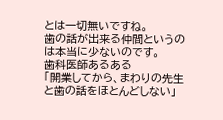とは一切無いですね。
歯の話が出来る仲間というのは本当に少ないのです。
歯科医師あるある
「開業してから、まわりの先生と歯の話をほとんどしない」